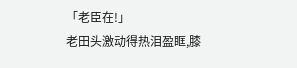「老臣在!」
老田头激动得热泪盈眶,膝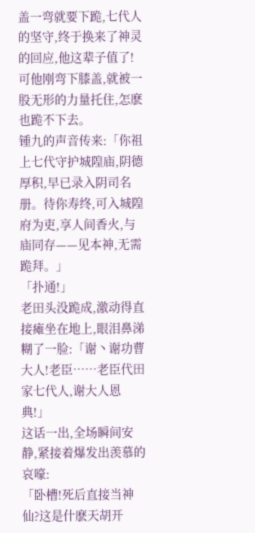盖一弯就要下跪,七代人的坚守,终于换来了神灵的回应,他这辈子值了!
可他刚弯下膝盖,就被一股无形的力量托住,怎麽也跪不下去。
锺九的声音传来:「你祖上七代守护城隍庙,阴德厚积,早已录入阴司名册。待你寿终,可入城隍府为吏,享人间香火,与庙同存——见本神,无需跪拜。」
「扑通!」
老田头没跪成,激动得直接瘫坐在地上,眼泪鼻涕糊了一脸:「谢丶谢功曹大人!老臣……老臣代田家七代人,谢大人恩典!」
这话一出,全场瞬间安静,紧接着爆发出羡慕的哀嚎:
「卧槽!死后直接当神仙?这是什麽天胡开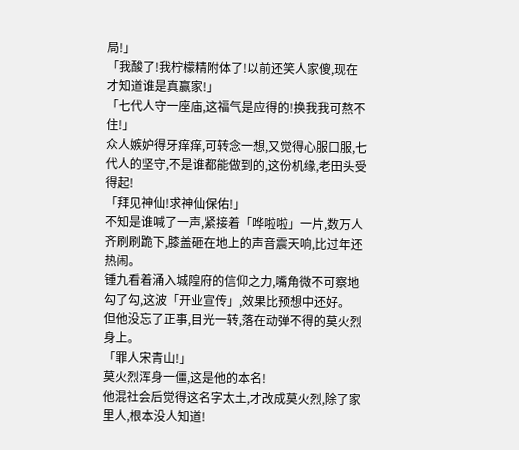局!」
「我酸了!我柠檬精附体了!以前还笑人家傻,现在才知道谁是真赢家!」
「七代人守一座庙,这福气是应得的!换我我可熬不住!」
众人嫉妒得牙痒痒,可转念一想,又觉得心服口服,七代人的坚守,不是谁都能做到的,这份机缘,老田头受得起!
「拜见神仙!求神仙保佑!」
不知是谁喊了一声,紧接着「哗啦啦」一片,数万人齐刷刷跪下,膝盖砸在地上的声音震天响,比过年还热闹。
锺九看着涌入城隍府的信仰之力,嘴角微不可察地勾了勾,这波「开业宣传」,效果比预想中还好。
但他没忘了正事,目光一转,落在动弹不得的莫火烈身上。
「罪人宋青山!」
莫火烈浑身一僵,这是他的本名!
他混社会后觉得这名字太土,才改成莫火烈,除了家里人,根本没人知道!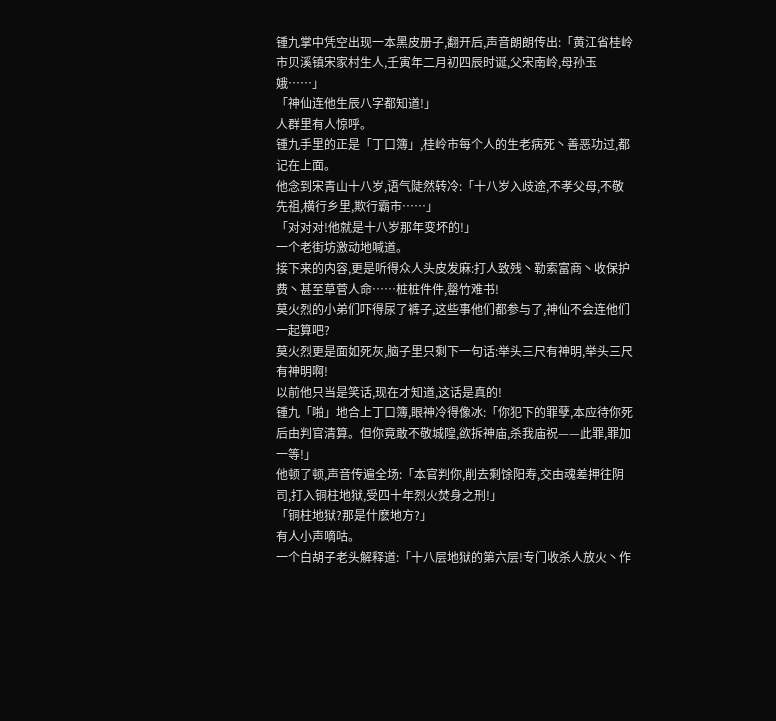锺九掌中凭空出现一本黑皮册子,翻开后,声音朗朗传出:「黄江省桂岭市贝溪镇宋家村生人,壬寅年二月初四辰时诞,父宋南岭,母孙玉娥……」
「神仙连他生辰八字都知道!」
人群里有人惊呼。
锺九手里的正是「丁口簿」,桂岭市每个人的生老病死丶善恶功过,都记在上面。
他念到宋青山十八岁,语气陡然转冷:「十八岁入歧途,不孝父母,不敬先祖,横行乡里,欺行霸市……」
「对对对!他就是十八岁那年变坏的!」
一个老街坊激动地喊道。
接下来的内容,更是听得众人头皮发麻:打人致残丶勒索富商丶收保护费丶甚至草菅人命……桩桩件件,罄竹难书!
莫火烈的小弟们吓得尿了裤子,这些事他们都参与了,神仙不会连他们一起算吧?
莫火烈更是面如死灰,脑子里只剩下一句话:举头三尺有神明,举头三尺有神明啊!
以前他只当是笑话,现在才知道,这话是真的!
锺九「啪」地合上丁口簿,眼神冷得像冰:「你犯下的罪孽,本应待你死后由判官清算。但你竟敢不敬城隍,欲拆神庙,杀我庙祝——此罪,罪加一等!」
他顿了顿,声音传遍全场:「本官判你,削去剩馀阳寿,交由魂差押往阴司,打入铜柱地狱,受四十年烈火焚身之刑!」
「铜柱地狱?那是什麽地方?」
有人小声嘀咕。
一个白胡子老头解释道:「十八层地狱的第六层!专门收杀人放火丶作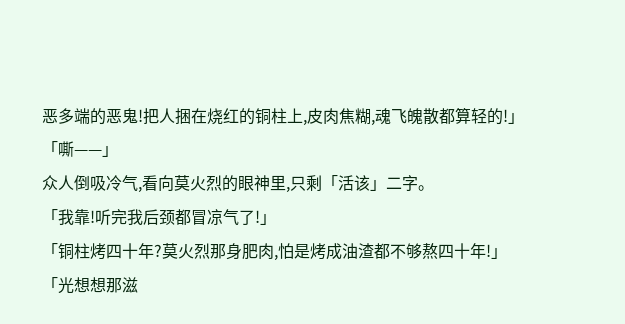恶多端的恶鬼!把人捆在烧红的铜柱上,皮肉焦糊,魂飞魄散都算轻的!」
「嘶——」
众人倒吸冷气,看向莫火烈的眼神里,只剩「活该」二字。
「我靠!听完我后颈都冒凉气了!」
「铜柱烤四十年?莫火烈那身肥肉,怕是烤成油渣都不够熬四十年!」
「光想想那滋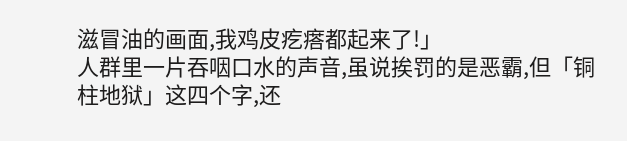滋冒油的画面,我鸡皮疙瘩都起来了!」
人群里一片吞咽口水的声音,虽说挨罚的是恶霸,但「铜柱地狱」这四个字,还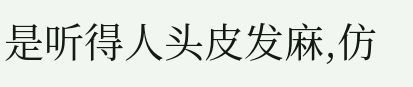是听得人头皮发麻,仿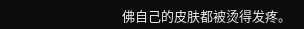佛自己的皮肤都被烫得发疼。